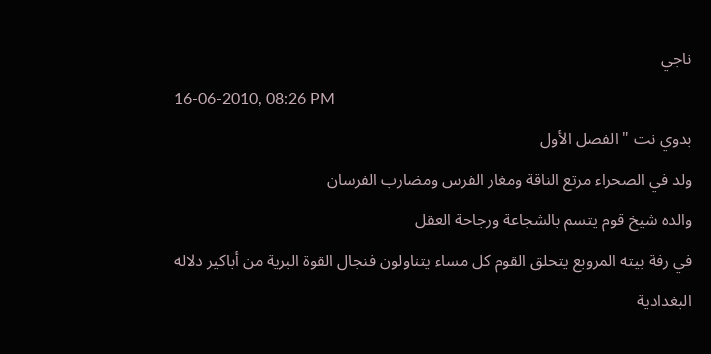ناجي
16-06-2010, 08:26 PM
بدوي نت " الفصل الأول
ولد في الصحراء مرتع الناقة ومغار الفرس ومضارب الفرسان
والده شيخ قوم يتسم بالشجاعة ورجاحة العقل
في رفة بيته المروبع يتحلق القوم كل مساء يتناولون فنجال القوة البرية من أباكير دلاله
البغدادية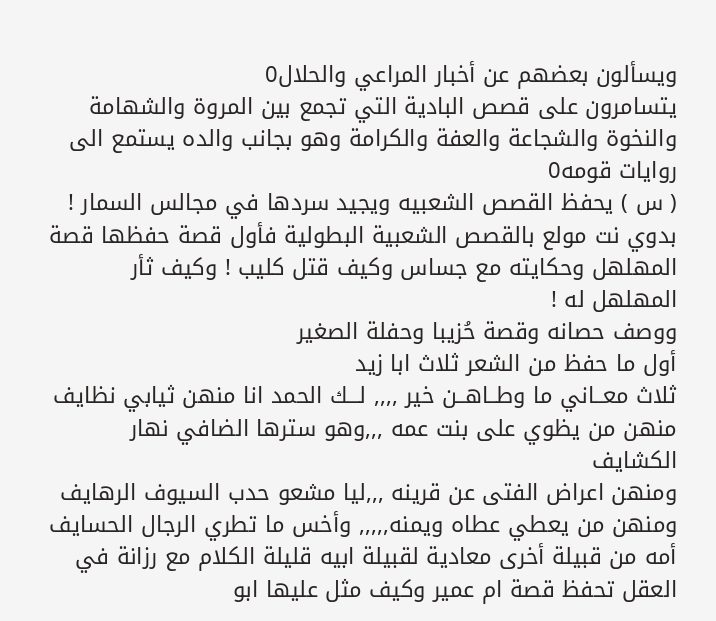ويسألون بعضهم عن أخبار المراعي والحلال0
يتسامرون على قصص البادية التي تجمع بين المروة والشهامة والنخوة والشجاعة والعفة والكرامة وهو بجانب والده يستمع الى روايات قومه0
( س ) يحفظ القصص الشعبيه ويجيد سردها في مجالس السمار !
بدوي نت مولع بالقصص الشعبية البطولية فأول قصة حفظها قصة المهلهل وحكايته مع جساس وكيف قتل كليب ! وكيف ثأر المهلهل له !
ووصف حصانه وقصة حُزيبا وحفلة الصغير
أول ما حفظ من الشعر ثلاث ابا زيد
ثلاث معــاني ما وطــاهــن خير ,,,, لـــك الحمد انا منهن ثيابي نظايف
منهن من يظوي على بنت عمه ,,,وهو سترها الضافي نهار الكشايف
ومنهن اعراض الفتى عن قرينه ,,,ليا مشعو حدب السيوف الرهايف
ومنهن من يعطي عطاه ويمنه,,,,, وأخس ما تطري الرجال الحسايف
أمه من قبيلة أخرى معادية لقبيلة ابيه قليلة الكلام مع رزانة في العقل تحفظ قصة ام عمير وكيف مثل عليها ابو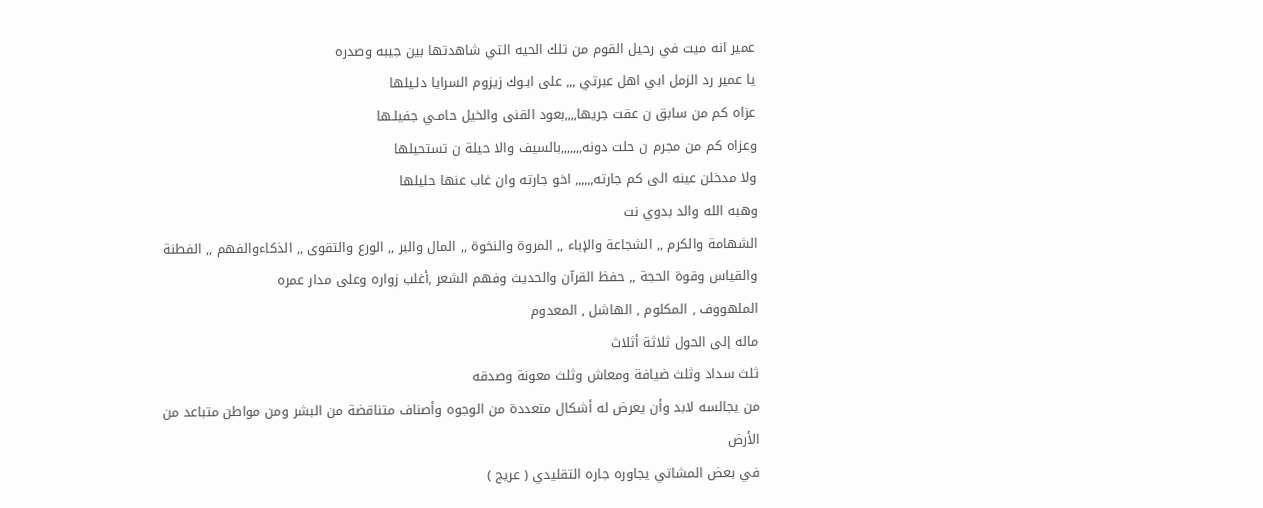عمير انه ميت في رحيل القوم من تلك الحيه التي شاهدتها بين جيبه وصدره
يا عمير رد الزمل ابي اهل عبرتي ,,, على ابـوك زيزوم السرايا دلـيلها
عزاه كم من سابق ن عقت جريها,,,,بعود القنى والخيل حامـي جفيلـها
وعزاه كم من مجرم ن حلت دونه,,,,,,,بالسيف والا حيلة ن تستحيلها
ولا مدخلن عينه الى كم جارته,,,,,, اخو جارته وان غاب عنها حليلها
وهبه الله والد بدوي نت
الشهامة والكرم ,, الشجاعة والإباء ,, المروة والنخوة ,, المال والبر ,, الورع والتقوى ,, الذكاءوالفهم ,, الفطنة والقياس وقوة الحجة ,, حفظ القرآن والحديث وفهم الشعر ,أغلب زواره وعلى مدار عمره
الملهووف , المكلوم , الهاشل , المعدوم
ماله إلى الحول ثلاثة أثلاث
ثلث سداد وثلث ضيافة ومعاش وثلث معونة وصدقه
من يجالسه لابد وأن يعرض له أشكال متعددة من الوجوه وأصناف متناقضة من البشر ومن مواطن متباعد من الأرض
في بعض المشاتي يجاوره جاره التقليدي ( عريج )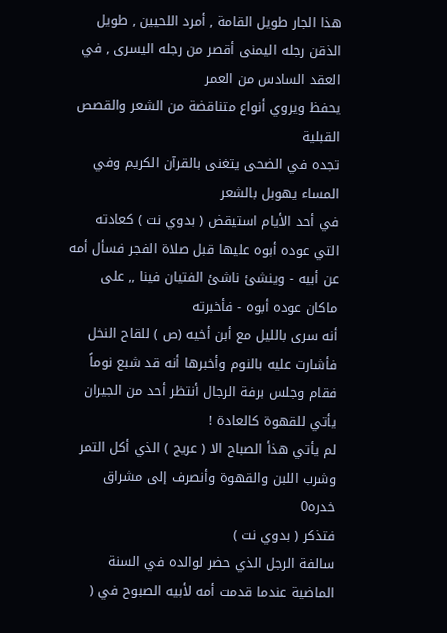هذا الجار طويل القامة , أمرد اللحيين , طويل الذقن رجله اليمنى أقصر من رجله اليسرى , في العقد السادس من العمر
يحفظ ويروي أنواع متناقضة من الشعر والقصص القبلية
تجده في الضحى يتغنى بالقرآن الكريم وفي المساء يهوبل بالشعر
في أحد الأيام استيقض ( بدوي نت ) كعادته التي عوده أبوه عليها قبل صلاة الفجر فسأل أمه عن أبيه - وينشئ ناشئ الفتيان فينا ,, على ماكان عوده أبوه - فأخبرته
أنه سرى بالليل مع أبن أخيه (ص ) للقاح النخل
فأشارت عليه بالنوم وأخبرها أنه قد شبع نوماً فقام وجلس برفة الرجال أنتظر أحد من الجيران يأتي للقهوة كالعادة !
لم يأتي هذأ الصباح الا ( عريج ) الذي أكل التمر وشرب اللبن والقهوة وأنصرف إلى مشراق خدره0
فتذكر ( بدوي نت )
سالفة الرجل الذي حضر لوالده في السنة الماضية عندما قدمت أمه لأبيه الصبوح في (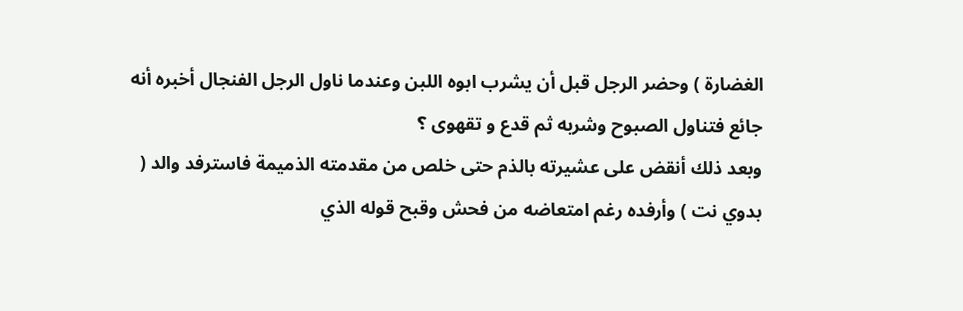الغضارة ) وحضر الرجل قبل أن يشرب ابوه اللبن وعندما ناول الرجل الفنجال أخبره أنه جائع فتناول الصبوح وشربه ثم قدع و تقهوى ؟
وبعد ذلك أنقض على عشيرته بالذم حتى خلص من مقدمته الذميمة فاسترفد والد ( بدوي نت ) وأرفده رغم امتعاضه من فحش وقبح قوله الذي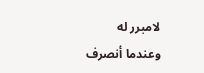لامبرر له
وعندما أنصرف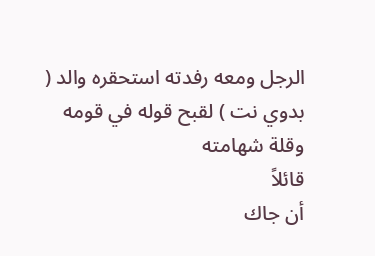الرجل ومعه رفدته استحقره والد ( بدوي نت ) لقبح قوله في قومه وقلة شهامته
قائلاً
أن جاك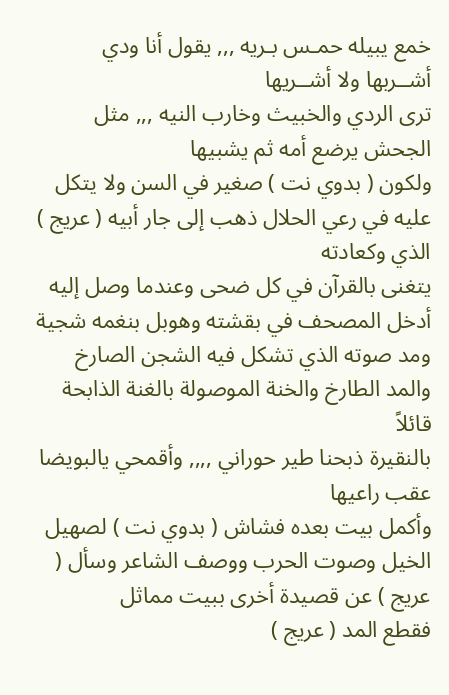خمع يبيله حمـس بـريه ,,, يقول أنا ودي أشــربها ولا أشــريها
ترى الردي والخبيث وخارب النيه ,,, مثل الجحش يرضع أمه ثم يشبيها
ولكون ( بدوي نت ) صغير في السن ولا يتكل عليه في رعي الحلال ذهب إلى جار أبيه ( عريج ) الذي وكعادته
يتغنى بالقرآن في كل ضحى وعندما وصل إليه أدخل المصحف في بقشته وهوبل بنغمه شجية ومد صوته الذي تشكل فيه الشجن الصارخ والمد الطارخ والخنة الموصولة بالغنة الذابحة
قائلاً
بالنقيرة ذبحنا طير حوراني ,,,, وأقمحي يالبويضا عقب راعيها
وأكمل بيت بعده فشاش ( بدوي نت ) لصهيل الخيل وصوت الحرب ووصف الشاعر وسأل ( عريج ) عن قصيدة أخرى ببيت مماثل
فقطع المد ( عريج )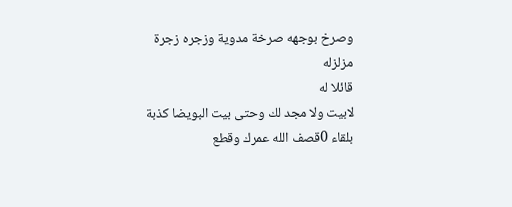وصرخ بوجهه صرخة مدوية وزجره زجرة مزلزله
قائلا له
لابيت ولا مجد لك وحتى بيت البويضا كذبة بلقاء 0قصف الله عمرك وقطع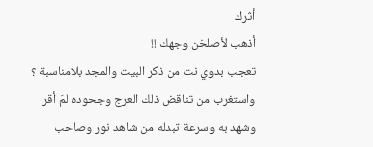أثرك
أذهب لأصلخن وجهك !!
تعجب بدوي نت من ذكر البيت والمجد بلامناسبة ؟
واستغرب من تناقض ذلك العرج وجحوده لمَ أقر وشهد به وسرعة تبدله من شاهد نور وصاحب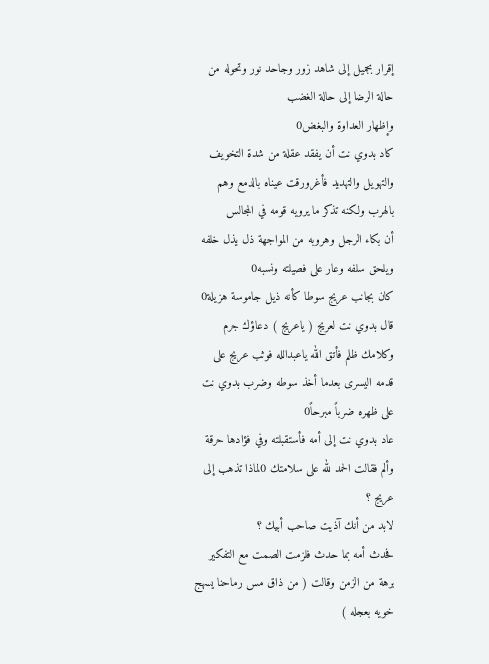إقرار بجميل إلى شاهد زور وجاحد نور وتحوله من حالة الرضا إلى حالة الغضب
وإظهار العداوة والبغض0
كاد بدوي نت أن يفقد عقلة من شدة التخويف والتهويل والتهديد فأغرورقت عيناه بالدمع وهم بالهرب ولكنه تذكر ما يرويه قومه في المجالس
أن بكاء الرجل وهروبه من المواجهة ذل يذل خلفه ويلحق سلفه وعار على فصيلته ونسبه0
كان بجانب عريج سوطا كأنه ذيل جاموسة هزيلة0
قال بدوي نت لعريج ( ياعريج ) دعاؤك جرم وكلامك ظلم فأتق الله ياعبدالله فوثب عريج على قدمه اليسرى بعدما أخذ سوطه وضرب بدوي نت على ظهره ضرباً مبرحاً0
عاد بدوي نت إلى أمه فأستقبلته وفي فؤادها حرقة وألم فقالت الحمد لله على سلامتك 0لماذا تذهب إلى عريج ؟
لابد من أنك آذيت صاحب أبيك ؟
فحدث أمه بما حدث فلزمت الصمت مع التفكير برهة من الزمن وقالت ( من ذاق مس رماحنا يسهج خويه بعجله )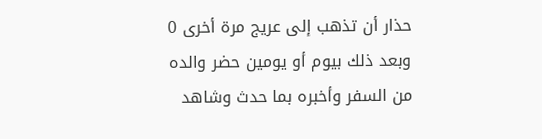حذار أن تذهب إلى عريج مرة أخرى 0
وبعد ذلك بيوم أو يومين حضر والده من السفر وأخبره بما حدث وشاهد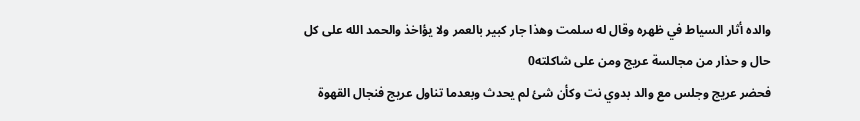والده أثار السياط في ظهره وقال له سلمت وهذا جار كبير بالعمر ولا يؤاخذ والحمد الله على كل حال و حذار من مجالسة عريج ومن على شاكلته0
فحضر عريج وجلس مع والد بدوي نت وكأن شئ لم يحدث وبعدما تناول عريج فنجال القهوة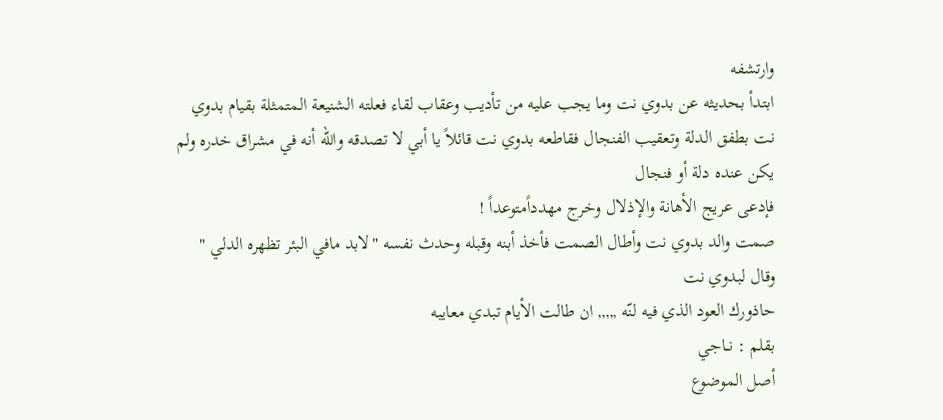وارتشفه
ابتدأ بحديثه عن بدوي نت وما يجب عليه من تأديب وعقاب لقاء فعلته الشنيعة المتمثلة بقيام بدوي نت بطفق الدلة وتعقيب الفنجال فقاطعه بدوي نت قائلاً يا أبي لا تصدقه والله أنه في مشراق خدره ولم يكن عنده دلة أو فنجال
فإدعى عريج الأهانة والإذلال وخرج مهدداًمتوعداً !
صمت والد بدوي نت وأطال الصمت فأخذ أبنه وقبله وحدث نفسه "لابد مافي البئر تظهره الدلي "
وقال لبدوي نت
حاذورك العود الذي فيه لنّه ,,,,, ان طالت الأيام تبدي معايبه
بقلم : نــاجي
أصل الموضوع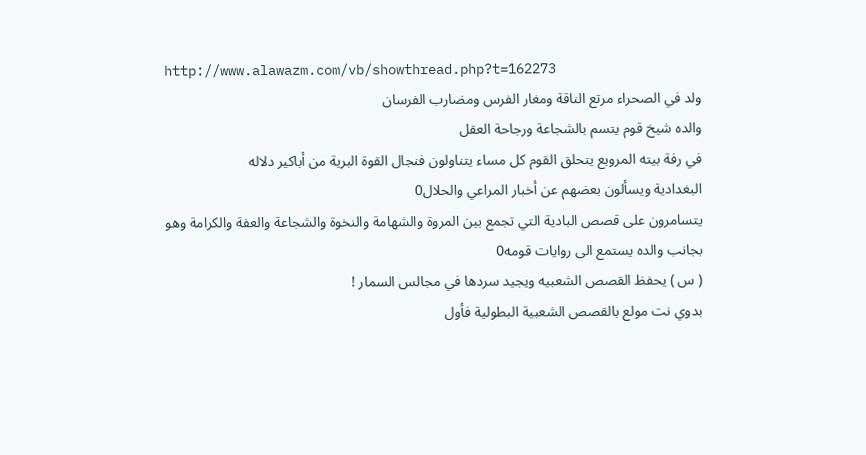http://www.alawazm.com/vb/showthread.php?t=162273
ولد في الصحراء مرتع الناقة ومغار الفرس ومضارب الفرسان
والده شيخ قوم يتسم بالشجاعة ورجاحة العقل
في رفة بيته المروبع يتحلق القوم كل مساء يتناولون فنجال القوة البرية من أباكير دلاله
البغدادية ويسألون بعضهم عن أخبار المراعي والحلال0
يتسامرون على قصص البادية التي تجمع بين المروة والشهامة والنخوة والشجاعة والعفة والكرامة وهو بجانب والده يستمع الى روايات قومه0
( س ) يحفظ القصص الشعبيه ويجيد سردها في مجالس السمار !
بدوي نت مولع بالقصص الشعبية البطولية فأول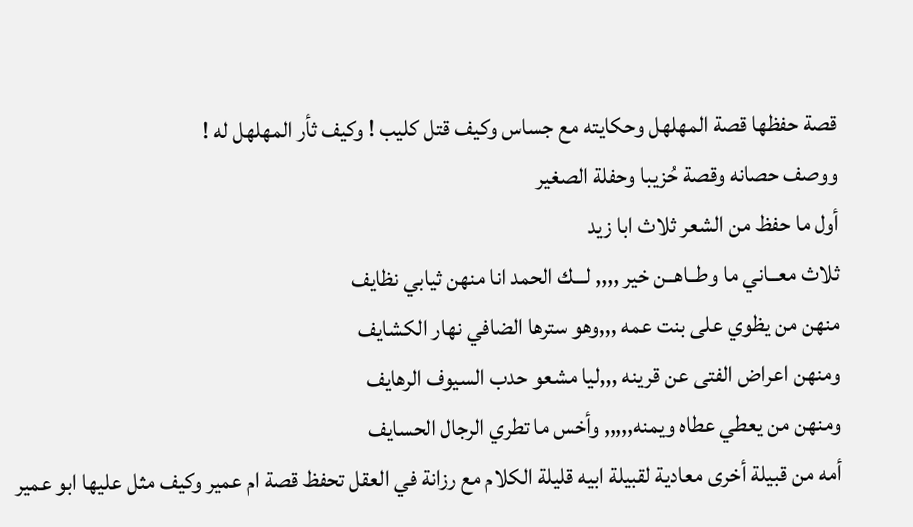قصة حفظها قصة المهلهل وحكايته مع جساس وكيف قتل كليب ! وكيف ثأر المهلهل له !
ووصف حصانه وقصة حُزيبا وحفلة الصغير
أول ما حفظ من الشعر ثلاث ابا زيد
ثلاث معــاني ما وطــاهــن خير ,,,, لـــك الحمد انا منهن ثيابي نظايف
منهن من يظوي على بنت عمه ,,,وهو سترها الضافي نهار الكشايف
ومنهن اعراض الفتى عن قرينه ,,,ليا مشعو حدب السيوف الرهايف
ومنهن من يعطي عطاه ويمنه,,,,, وأخس ما تطري الرجال الحسايف
أمه من قبيلة أخرى معادية لقبيلة ابيه قليلة الكلام مع رزانة في العقل تحفظ قصة ام عمير وكيف مثل عليها ابو عمير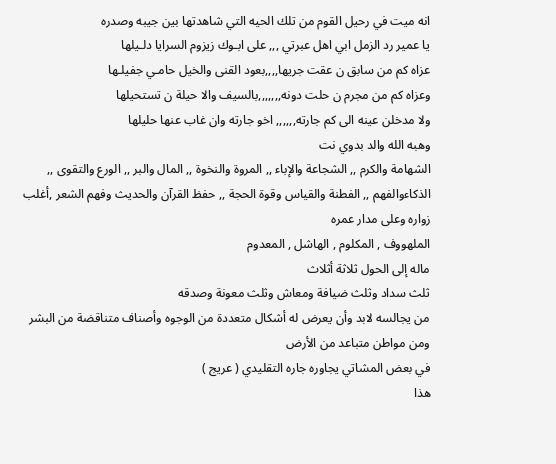انه ميت في رحيل القوم من تلك الحيه التي شاهدتها بين جيبه وصدره
يا عمير رد الزمل ابي اهل عبرتي ,,, على ابـوك زيزوم السرايا دلـيلها
عزاه كم من سابق ن عقت جريها,,,,بعود القنى والخيل حامـي جفيلـها
وعزاه كم من مجرم ن حلت دونه,,,,,,,بالسيف والا حيلة ن تستحيلها
ولا مدخلن عينه الى كم جارته,,,,,, اخو جارته وان غاب عنها حليلها
وهبه الله والد بدوي نت
الشهامة والكرم ,, الشجاعة والإباء ,, المروة والنخوة ,, المال والبر ,, الورع والتقوى ,, الذكاءوالفهم ,, الفطنة والقياس وقوة الحجة ,, حفظ القرآن والحديث وفهم الشعر ,أغلب زواره وعلى مدار عمره
الملهووف , المكلوم , الهاشل , المعدوم
ماله إلى الحول ثلاثة أثلاث
ثلث سداد وثلث ضيافة ومعاش وثلث معونة وصدقه
من يجالسه لابد وأن يعرض له أشكال متعددة من الوجوه وأصناف متناقضة من البشر ومن مواطن متباعد من الأرض
في بعض المشاتي يجاوره جاره التقليدي ( عريج )
هذا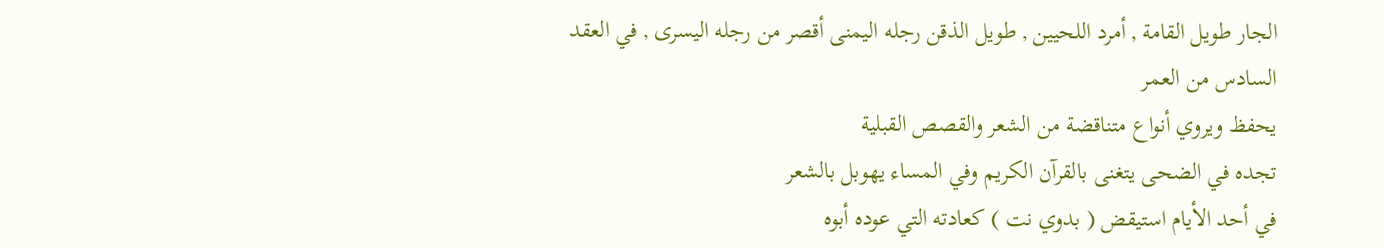الجار طويل القامة , أمرد اللحيين , طويل الذقن رجله اليمنى أقصر من رجله اليسرى , في العقد السادس من العمر
يحفظ ويروي أنواع متناقضة من الشعر والقصص القبلية
تجده في الضحى يتغنى بالقرآن الكريم وفي المساء يهوبل بالشعر
في أحد الأيام استيقض ( بدوي نت ) كعادته التي عوده أبوه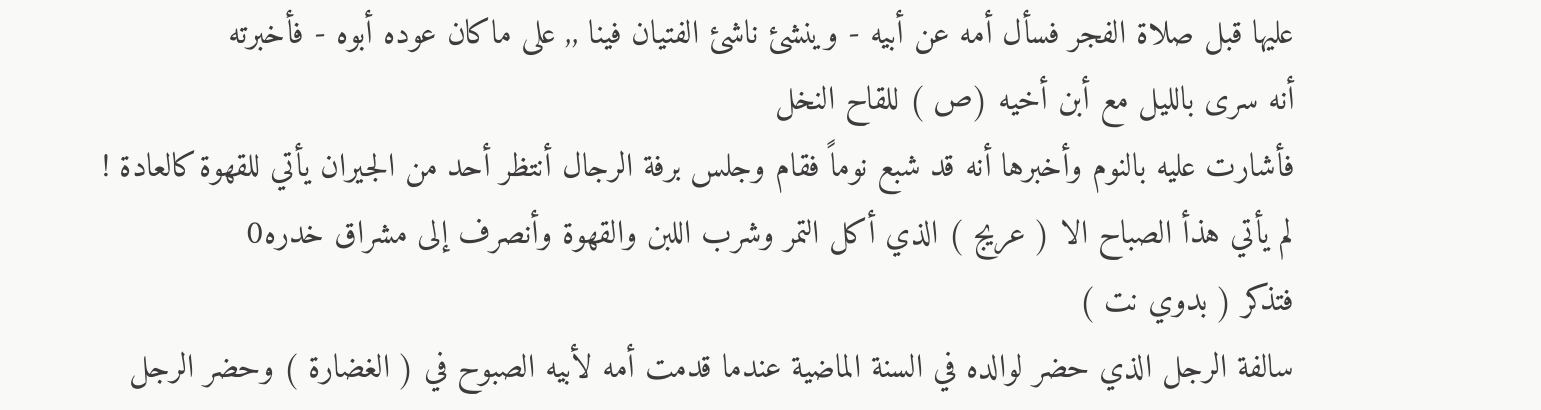عليها قبل صلاة الفجر فسأل أمه عن أبيه - وينشئ ناشئ الفتيان فينا ,, على ماكان عوده أبوه - فأخبرته
أنه سرى بالليل مع أبن أخيه (ص ) للقاح النخل
فأشارت عليه بالنوم وأخبرها أنه قد شبع نوماً فقام وجلس برفة الرجال أنتظر أحد من الجيران يأتي للقهوة كالعادة !
لم يأتي هذأ الصباح الا ( عريج ) الذي أكل التمر وشرب اللبن والقهوة وأنصرف إلى مشراق خدره0
فتذكر ( بدوي نت )
سالفة الرجل الذي حضر لوالده في السنة الماضية عندما قدمت أمه لأبيه الصبوح في ( الغضارة ) وحضر الرجل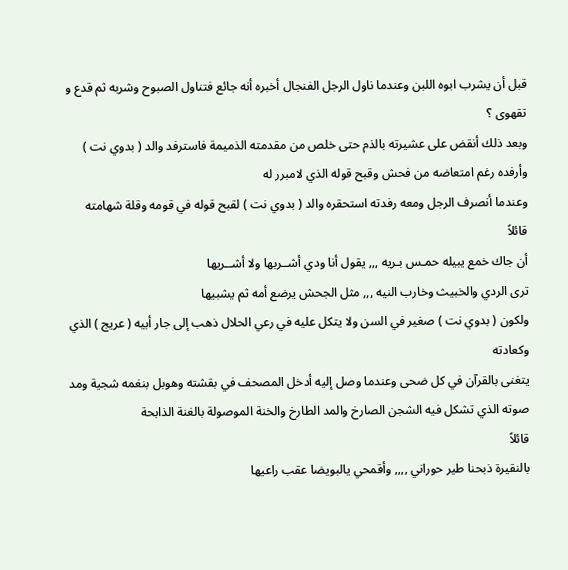قبل أن يشرب ابوه اللبن وعندما ناول الرجل الفنجال أخبره أنه جائع فتناول الصبوح وشربه ثم قدع و تقهوى ؟
وبعد ذلك أنقض على عشيرته بالذم حتى خلص من مقدمته الذميمة فاسترفد والد ( بدوي نت ) وأرفده رغم امتعاضه من فحش وقبح قوله الذي لامبرر له
وعندما أنصرف الرجل ومعه رفدته استحقره والد ( بدوي نت ) لقبح قوله في قومه وقلة شهامته
قائلاً
أن جاك خمع يبيله حمـس بـريه ,,, يقول أنا ودي أشــربها ولا أشــريها
ترى الردي والخبيث وخارب النيه ,,, مثل الجحش يرضع أمه ثم يشبيها
ولكون ( بدوي نت ) صغير في السن ولا يتكل عليه في رعي الحلال ذهب إلى جار أبيه ( عريج ) الذي وكعادته
يتغنى بالقرآن في كل ضحى وعندما وصل إليه أدخل المصحف في بقشته وهوبل بنغمه شجية ومد صوته الذي تشكل فيه الشجن الصارخ والمد الطارخ والخنة الموصولة بالغنة الذابحة
قائلاً
بالنقيرة ذبحنا طير حوراني ,,,, وأقمحي يالبويضا عقب راعيها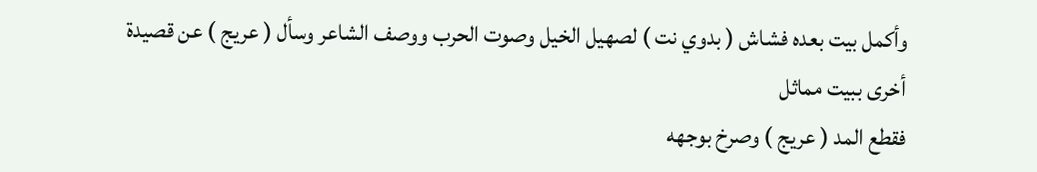وأكمل بيت بعده فشاش ( بدوي نت ) لصهيل الخيل وصوت الحرب ووصف الشاعر وسأل ( عريج ) عن قصيدة أخرى ببيت مماثل
فقطع المد ( عريج ) وصرخ بوجهه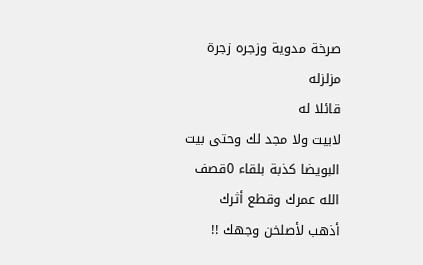صرخة مدوية وزجره زجرة مزلزله
قائلا له
لابيت ولا مجد لك وحتى بيت البويضا كذبة بلقاء 0قصف الله عمرك وقطع أثرك
أذهب لأصلخن وجهك !!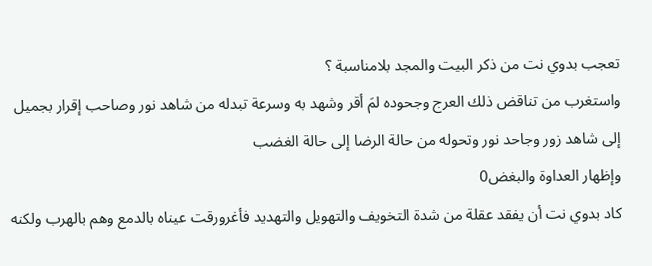تعجب بدوي نت من ذكر البيت والمجد بلامناسبة ؟
واستغرب من تناقض ذلك العرج وجحوده لمَ أقر وشهد به وسرعة تبدله من شاهد نور وصاحب إقرار بجميل إلى شاهد زور وجاحد نور وتحوله من حالة الرضا إلى حالة الغضب
وإظهار العداوة والبغض0
كاد بدوي نت أن يفقد عقلة من شدة التخويف والتهويل والتهديد فأغرورقت عيناه بالدمع وهم بالهرب ولكنه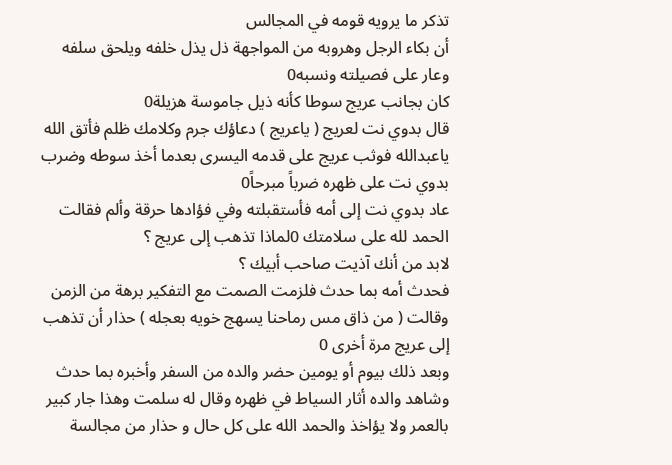تذكر ما يرويه قومه في المجالس
أن بكاء الرجل وهروبه من المواجهة ذل يذل خلفه ويلحق سلفه وعار على فصيلته ونسبه0
كان بجانب عريج سوطا كأنه ذيل جاموسة هزيلة0
قال بدوي نت لعريج ( ياعريج ) دعاؤك جرم وكلامك ظلم فأتق الله ياعبدالله فوثب عريج على قدمه اليسرى بعدما أخذ سوطه وضرب بدوي نت على ظهره ضرباً مبرحاً0
عاد بدوي نت إلى أمه فأستقبلته وفي فؤادها حرقة وألم فقالت الحمد لله على سلامتك 0لماذا تذهب إلى عريج ؟
لابد من أنك آذيت صاحب أبيك ؟
فحدث أمه بما حدث فلزمت الصمت مع التفكير برهة من الزمن وقالت ( من ذاق مس رماحنا يسهج خويه بعجله ) حذار أن تذهب إلى عريج مرة أخرى 0
وبعد ذلك بيوم أو يومين حضر والده من السفر وأخبره بما حدث وشاهد والده أثار السياط في ظهره وقال له سلمت وهذا جار كبير بالعمر ولا يؤاخذ والحمد الله على كل حال و حذار من مجالسة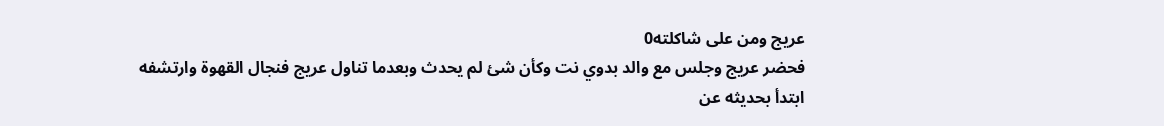عريج ومن على شاكلته0
فحضر عريج وجلس مع والد بدوي نت وكأن شئ لم يحدث وبعدما تناول عريج فنجال القهوة وارتشفه
ابتدأ بحديثه عن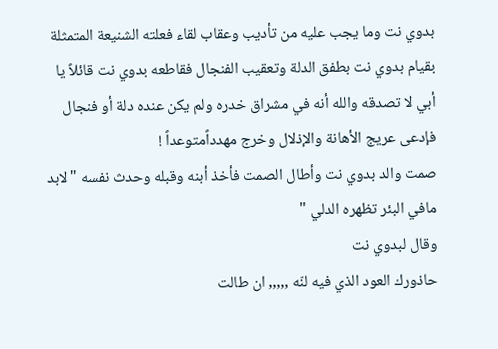بدوي نت وما يجب عليه من تأديب وعقاب لقاء فعلته الشنيعة المتمثلة بقيام بدوي نت بطفق الدلة وتعقيب الفنجال فقاطعه بدوي نت قائلاً يا أبي لا تصدقه والله أنه في مشراق خدره ولم يكن عنده دلة أو فنجال
فإدعى عريج الأهانة والإذلال وخرج مهدداًمتوعداً !
صمت والد بدوي نت وأطال الصمت فأخذ أبنه وقبله وحدث نفسه "لابد مافي البئر تظهره الدلي "
وقال لبدوي نت
حاذورك العود الذي فيه لنّه ,,,,, ان طالت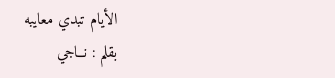الأيام تبدي معايبه
بقلم : نــاجي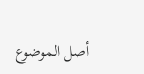أصل الموضوع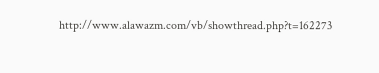http://www.alawazm.com/vb/showthread.php?t=162273